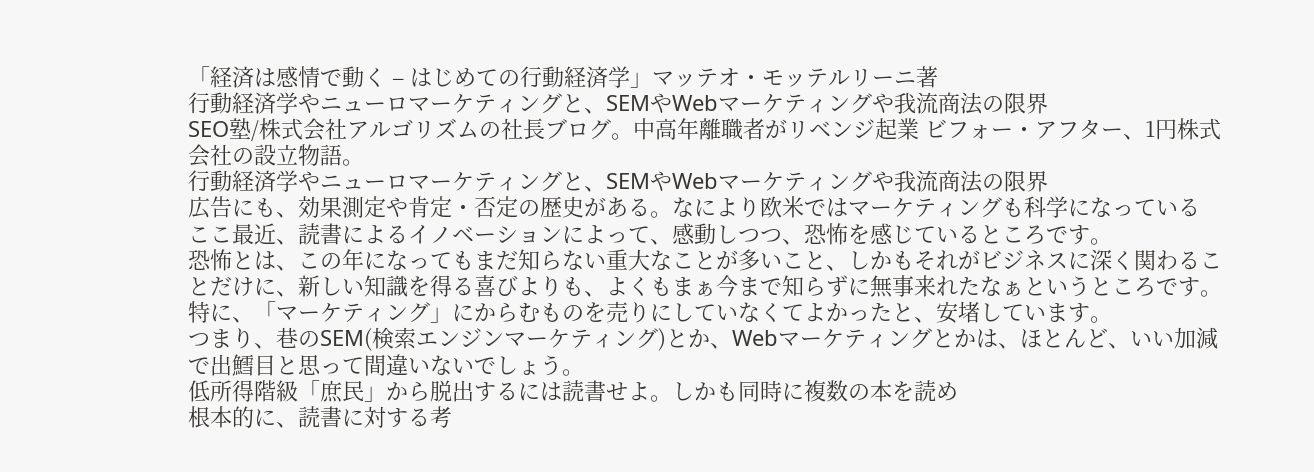「経済は感情で動く – はじめての行動経済学」マッテオ・モッテルリーニ著
行動経済学やニューロマーケティングと、SEMやWebマーケティングや我流商法の限界
SEO塾/株式会社アルゴリズムの社長ブログ。中高年離職者がリベンジ起業 ビフォー・アフター、1円株式会社の設立物語。
行動経済学やニューロマーケティングと、SEMやWebマーケティングや我流商法の限界
広告にも、効果測定や肯定・否定の歴史がある。なにより欧米ではマーケティングも科学になっている
ここ最近、読書によるイノベーションによって、感動しつつ、恐怖を感じているところです。
恐怖とは、この年になってもまだ知らない重大なことが多いこと、しかもそれがビジネスに深く関わることだけに、新しい知識を得る喜びよりも、よくもまぁ今まで知らずに無事来れたなぁというところです。
特に、「マーケティング」にからむものを売りにしていなくてよかったと、安堵しています。
つまり、巷のSEM(検索エンジンマーケティング)とか、Webマーケティングとかは、ほとんど、いい加減で出鱈目と思って間違いないでしょう。
低所得階級「庶民」から脱出するには読書せよ。しかも同時に複数の本を読め
根本的に、読書に対する考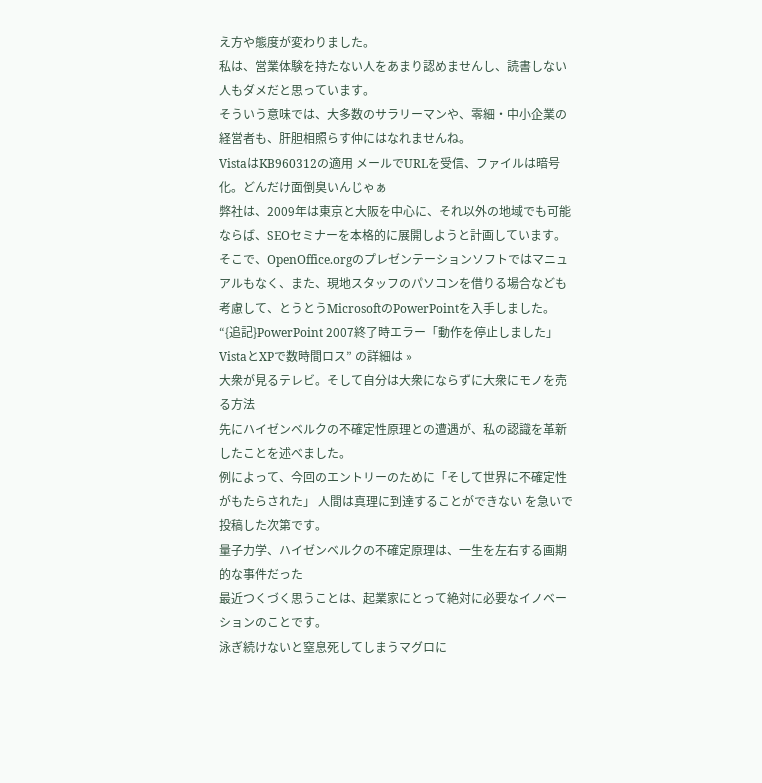え方や態度が変わりました。
私は、営業体験を持たない人をあまり認めませんし、読書しない人もダメだと思っています。
そういう意味では、大多数のサラリーマンや、零細・中小企業の経営者も、肝胆相照らす仲にはなれませんね。
VistaはKB960312の適用 メールでURLを受信、ファイルは暗号化。どんだけ面倒臭いんじゃぁ
弊社は、2009年は東京と大阪を中心に、それ以外の地域でも可能ならば、SEOセミナーを本格的に展開しようと計画しています。
そこで、OpenOffice.orgのプレゼンテーションソフトではマニュアルもなく、また、現地スタッフのパソコンを借りる場合なども考慮して、とうとうMicrosoftのPowerPointを入手しました。
“{追記}PowerPoint 2007終了時エラー「動作を停止しました」 VistaとXPで数時間ロス” の詳細は »
大衆が見るテレビ。そして自分は大衆にならずに大衆にモノを売る方法
先にハイゼンベルクの不確定性原理との遭遇が、私の認識を革新したことを述べました。
例によって、今回のエントリーのために「そして世界に不確定性がもたらされた」 人間は真理に到達することができない を急いで投稿した次第です。
量子力学、ハイゼンベルクの不確定原理は、一生を左右する画期的な事件だった
最近つくづく思うことは、起業家にとって絶対に必要なイノベーションのことです。
泳ぎ続けないと窒息死してしまうマグロに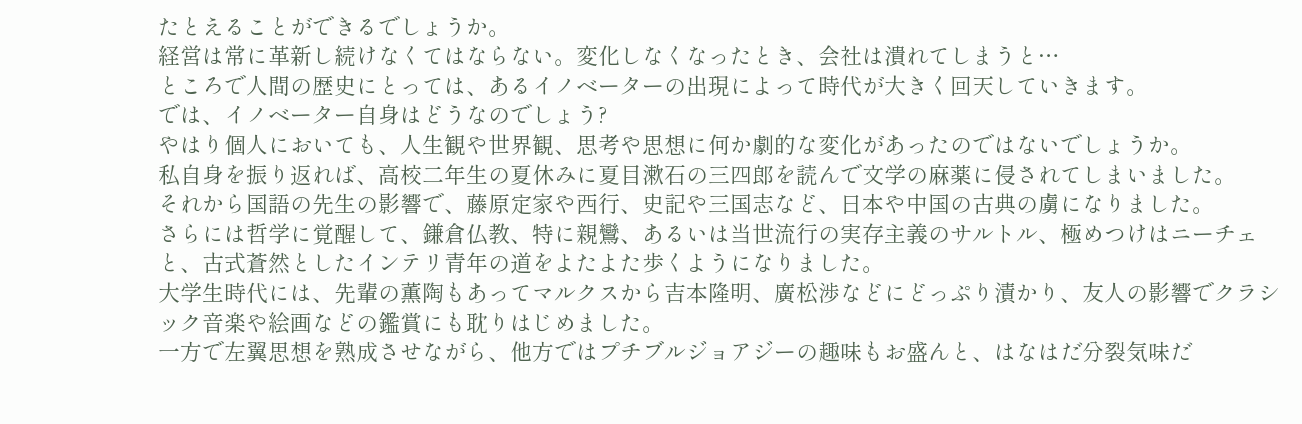たとえることができるでしょうか。
経営は常に革新し続けなくてはならない。変化しなくなったとき、会社は潰れてしまうと…
ところで人間の歴史にとっては、あるイノベーターの出現によって時代が大きく回天していきます。
では、イノベーター自身はどうなのでしょう?
やはり個人においても、人生観や世界観、思考や思想に何か劇的な変化があったのではないでしょうか。
私自身を振り返れば、高校二年生の夏休みに夏目漱石の三四郎を読んで文学の麻薬に侵されてしまいました。
それから国語の先生の影響で、藤原定家や西行、史記や三国志など、日本や中国の古典の虜になりました。
さらには哲学に覚醒して、鎌倉仏教、特に親鸞、あるいは当世流行の実存主義のサルトル、極めつけはニーチェと、古式蒼然としたインテリ青年の道をよたよた歩くようになりました。
大学生時代には、先輩の薫陶もあってマルクスから吉本隆明、廣松渉などにどっぷり漬かり、友人の影響でクラシック音楽や絵画などの鑑賞にも耽りはじめました。
一方で左翼思想を熟成させながら、他方ではプチブルジョアジーの趣味もお盛んと、はなはだ分裂気味だ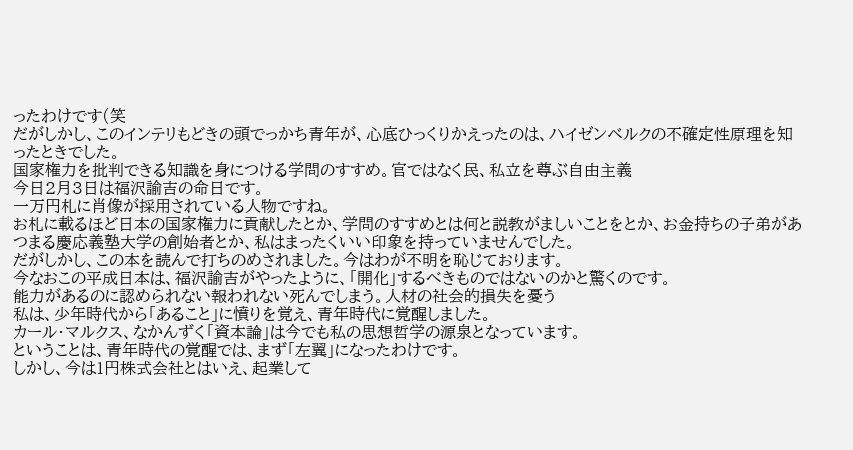ったわけです(笑
だがしかし、このインテリもどきの頭でっかち青年が、心底ひっくりかえったのは、ハイゼンベルクの不確定性原理を知ったときでした。
国家権力を批判できる知識を身につける学問のすすめ。官ではなく民、私立を尊ぶ自由主義
今日2月3日は福沢諭吉の命日です。
一万円札に肖像が採用されている人物ですね。
お札に載るほど日本の国家権力に貢献したとか、学問のすすめとは何と説教がましいことをとか、お金持ちの子弟があつまる慶応義塾大学の創始者とか、私はまったくいい印象を持っていませんでした。
だがしかし、この本を読んで打ちのめされました。今はわが不明を恥じております。
今なおこの平成日本は、福沢諭吉がやったように、「開化」するべきものではないのかと驚くのです。
能力があるのに認められない報われない死んでしまう。人材の社会的損失を憂う
私は、少年時代から「あること」に憤りを覚え、青年時代に覚醒しました。
カール・マルクス、なかんずく「資本論」は今でも私の思想哲学の源泉となっています。
ということは、青年時代の覚醒では、まず「左翼」になったわけです。
しかし、今は1円株式会社とはいえ、起業して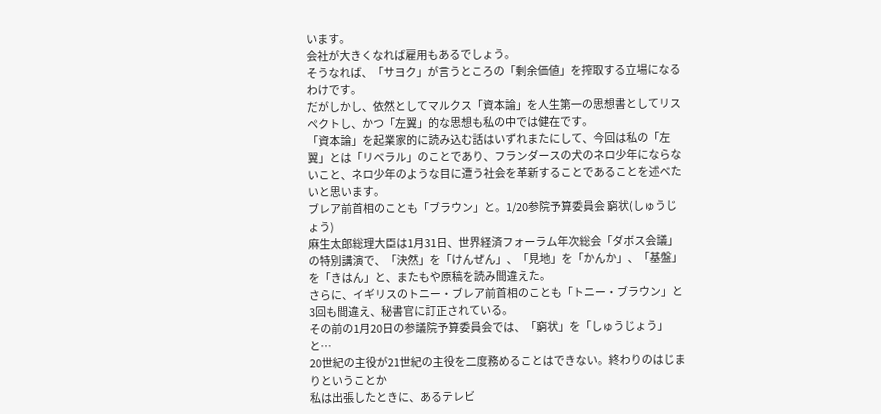います。
会社が大きくなれば雇用もあるでしょう。
そうなれば、「サヨク」が言うところの「剰余価値」を搾取する立場になるわけです。
だがしかし、依然としてマルクス「資本論」を人生第一の思想書としてリスペクトし、かつ「左翼」的な思想も私の中では健在です。
「資本論」を起業家的に読み込む話はいずれまたにして、今回は私の「左翼」とは「リベラル」のことであり、フランダースの犬のネロ少年にならないこと、ネロ少年のような目に遭う社会を革新することであることを述べたいと思います。
ブレア前首相のことも「ブラウン」と。1/20参院予算委員会 窮状(しゅうじょう)
麻生太郎総理大臣は1月31日、世界経済フォーラム年次総会「ダボス会議」の特別講演で、「決然」を「けんぜん」、「見地」を「かんか」、「基盤」を「きはん」と、またもや原稿を読み間違えた。
さらに、イギリスのトニー・ブレア前首相のことも「トニー・ブラウン」と3回も間違え、秘書官に訂正されている。
その前の1月20日の参議院予算委員会では、「窮状」を「しゅうじょう」と…
20世紀の主役が21世紀の主役を二度務めることはできない。終わりのはじまりということか
私は出張したときに、あるテレビ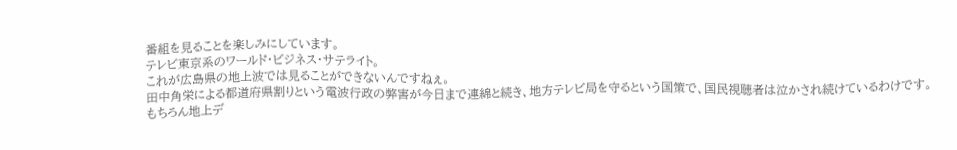番組を見ることを楽しみにしています。
テレビ東京系のワールド・ビジネス・サテライト。
これが広島県の地上波では見ることができないんですねぇ。
田中角栄による都道府県割りという電波行政の弊害が今日まで連綿と続き、地方テレビ局を守るという国策で、国民視聴者は泣かされ続けているわけです。
もちろん地上デ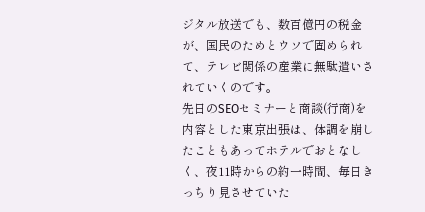ジタル放送でも、数百億円の税金が、国民のためとウソで固められて、テレビ関係の産業に無駄遣いされていくのです。
先日のSEOセミナーと商談(行商)を内容とした東京出張は、体調を崩したこともあってホテルでおとなしく、夜11時からの約一時間、毎日きっちり見させていた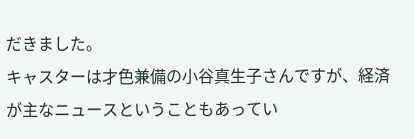だきました。
キャスターは才色兼備の小谷真生子さんですが、経済が主なニュースということもあってい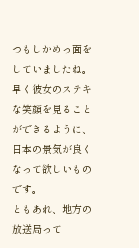つもしかめっ面をしていましたね。
早く彼女のステキな笑顔を見ることができるように、日本の景気が良くなって欲しいものです。
ともあれ、地方の放送局って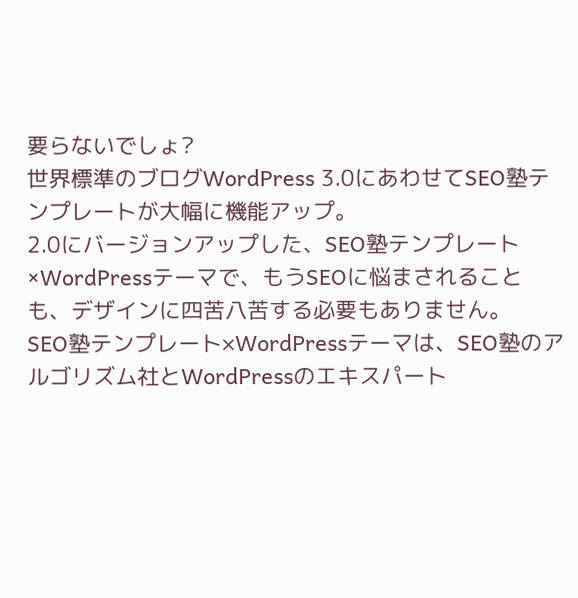要らないでしょ?
世界標準のブログWordPress 3.0にあわせてSEO塾テンプレートが大幅に機能アップ。
2.0にバージョンアップした、SEO塾テンプレート×WordPressテーマで、もうSEOに悩まされることも、デザインに四苦八苦する必要もありません。
SEO塾テンプレート×WordPressテーマは、SEO塾のアルゴリズム社とWordPressのエキスパート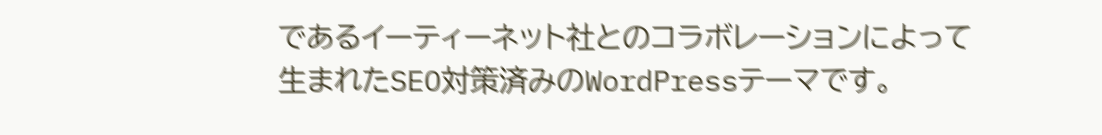であるイーティーネット社とのコラボレーションによって生まれたSEO対策済みのWordPressテーマです。